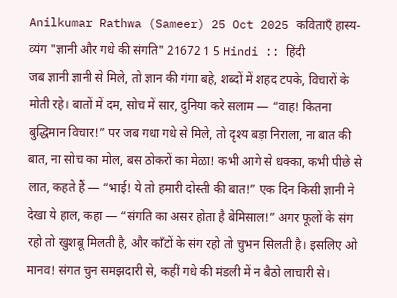Anilkumar Rathwa (Sameer) 25 Oct 2025 कविताएँ हास्य-व्यंग "ज्ञानी और गधे की संगति" 21672 1 5 Hindi :: हिंदी
जब ज्ञानी ज्ञानी से मिले, तो ज्ञान की गंगा बहे, शब्दों में शहद टपके, विचारों के मोती रहे। बातों में दम, सोच में सार, दुनिया करे सलाम — “वाह! कितना बुद्धिमान विचार!” पर जब गधा गधे से मिले, तो दृश्य बड़ा निराला, ना बात की बात, ना सोच का मोल, बस ठोकरों का मेळा! कभी आगे से धक्का, कभी पीछे से लात, कहते हैं — “भाई! ये तो हमारी दोस्ती की बात!” एक दिन किसी ज्ञानी ने देखा ये हाल, कहा — “संगति का असर होता है बेमिसाल!” अगर फूलों के संग रहो तो खुशबू मिलती है, और काँटों के संग रहो तो चुभन सिलती है। इसलिए ओ मानव! संगत चुन समझदारी से, कहीं गधे की मंडली में न बैठो लाचारी से।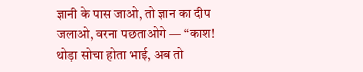ज्ञानी के पास जाओ, तो ज्ञान का दीप जलाओ, वरना पछताओगे — “काश! थोड़ा सोचा होता भाई, अब तो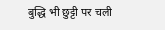बुद्धि भी छुट्टी पर चली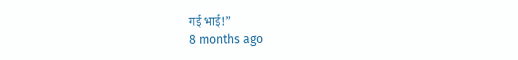गई भाई!”
8 months ago